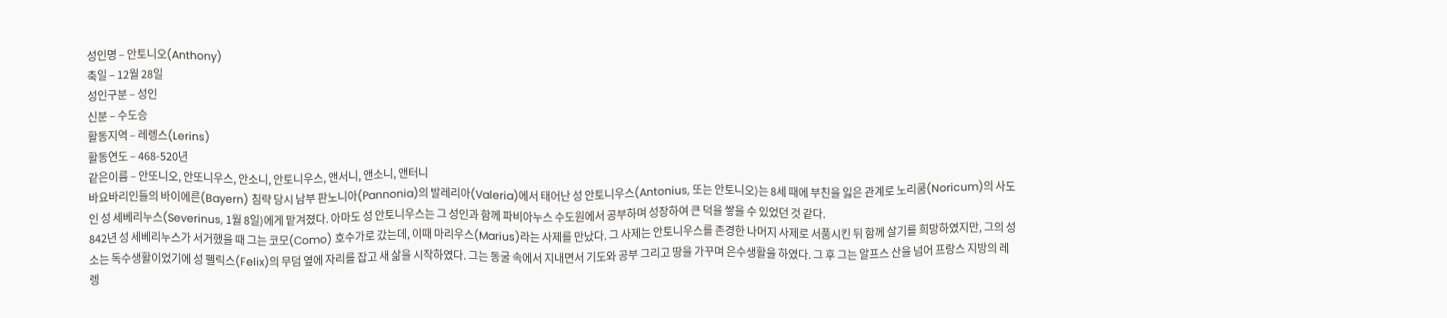성인명 – 안토니오(Anthony)
축일 – 12월 28일
성인구분 – 성인
신분 – 수도승
활동지역 – 레렝스(Lerins)
활동연도 – 468-520년
같은이름 – 안또니오, 안또니우스, 안소니, 안토니우스, 앤서니, 앤소니, 앤터니
바요바리인들의 바이에른(Bayern) 침략 당시 남부 판노니아(Pannonia)의 발레리아(Valeria)에서 태어난 성 안토니우스(Antonius, 또는 안토니오)는 8세 때에 부친을 잃은 관계로 노리쿰(Noricum)의 사도인 성 세베리누스(Severinus, 1월 8일)에게 맡겨졌다. 아마도 성 안토니우스는 그 성인과 함께 파비아누스 수도원에서 공부하며 성장하여 큰 덕을 쌓을 수 있었던 것 같다.
842년 성 세베리누스가 서거했을 때 그는 코모(Como) 호수가로 갔는데, 이때 마리우스(Marius)라는 사제를 만났다. 그 사제는 안토니우스를 존경한 나머지 사제로 서품시킨 뒤 함께 살기를 희망하였지만, 그의 성소는 독수생활이었기에 성 펠릭스(Felix)의 무덤 옆에 자리를 잡고 새 삶을 시작하였다. 그는 동굴 속에서 지내면서 기도와 공부 그리고 땅을 가꾸며 은수생활을 하였다. 그 후 그는 알프스 산을 넘어 프랑스 지방의 레렝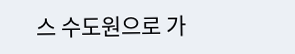스 수도원으로 가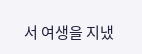서 여생을 지냈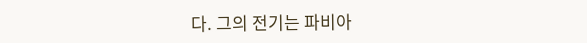다. 그의 전기는 파비아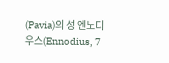(Pavia)의 성 엔노디우스(Ennodius, 7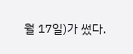월 17일)가 썼다.